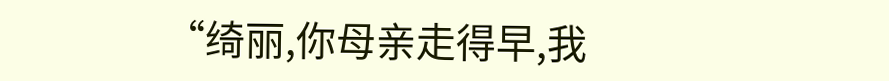“绮丽,你母亲走得早,我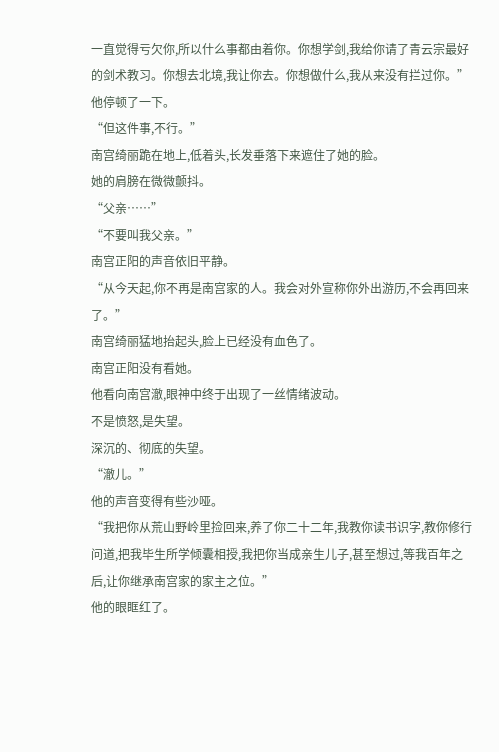一直觉得亏欠你,所以什么事都由着你。你想学剑,我给你请了青云宗最好的剑术教习。你想去北境,我让你去。你想做什么,我从来没有拦过你。”
他停顿了一下。
“但这件事,不行。”
南宫绮丽跪在地上,低着头,长发垂落下来遮住了她的脸。
她的肩膀在微微颤抖。
“父亲……”
“不要叫我父亲。”
南宫正阳的声音依旧平静。
“从今天起,你不再是南宫家的人。我会对外宣称你外出游历,不会再回来了。”
南宫绮丽猛地抬起头,脸上已经没有血色了。
南宫正阳没有看她。
他看向南宫澈,眼神中终于出现了一丝情绪波动。
不是愤怒,是失望。
深沉的、彻底的失望。
“澈儿。”
他的声音变得有些沙哑。
“我把你从荒山野岭里捡回来,养了你二十二年,我教你读书识字,教你修行问道,把我毕生所学倾囊相授,我把你当成亲生儿子,甚至想过,等我百年之后,让你继承南宫家的家主之位。”
他的眼眶红了。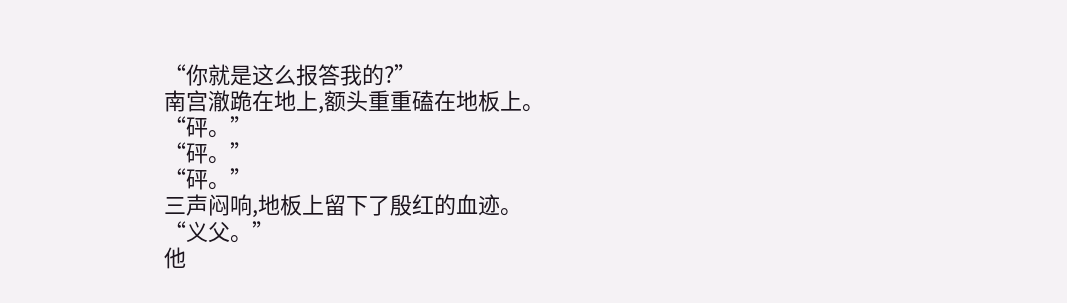“你就是这么报答我的?”
南宫澈跪在地上,额头重重磕在地板上。
“砰。”
“砰。”
“砰。”
三声闷响,地板上留下了殷红的血迹。
“义父。”
他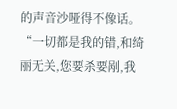的声音沙哑得不像话。
“一切都是我的错,和绮丽无关,您要杀要剐,我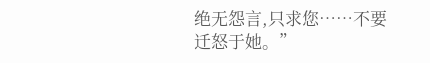绝无怨言,只求您……不要迁怒于她。”